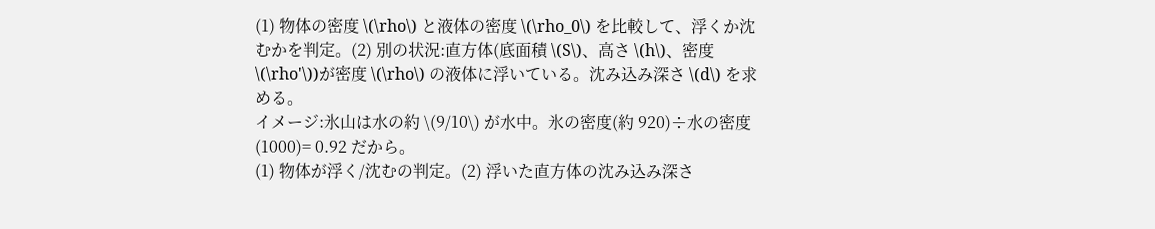(1) 物体の密度 \(\rho\) と液体の密度 \(\rho_0\) を比較して、浮くか沈むかを判定。(2) 別の状況:直方体(底面積 \(S\)、高さ \(h\)、密度 \(\rho'\))が密度 \(\rho\) の液体に浮いている。沈み込み深さ \(d\) を求める。
イメージ:氷山は水の約 \(9/10\) が水中。氷の密度(約 920)÷水の密度(1000)= 0.92 だから。
(1) 物体が浮く/沈むの判定。(2) 浮いた直方体の沈み込み深さ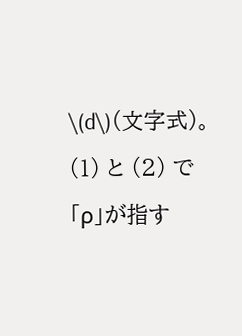\(d\)(文字式)。
(1) と (2) で「ρ」が指す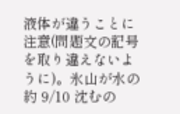液体が違うことに注意(問題文の記号を取り違えないように)。氷山が水の約 9/10 沈むの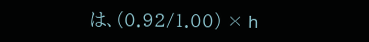は、(0.92/1.00) × h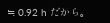≒ 0.92 h だから。